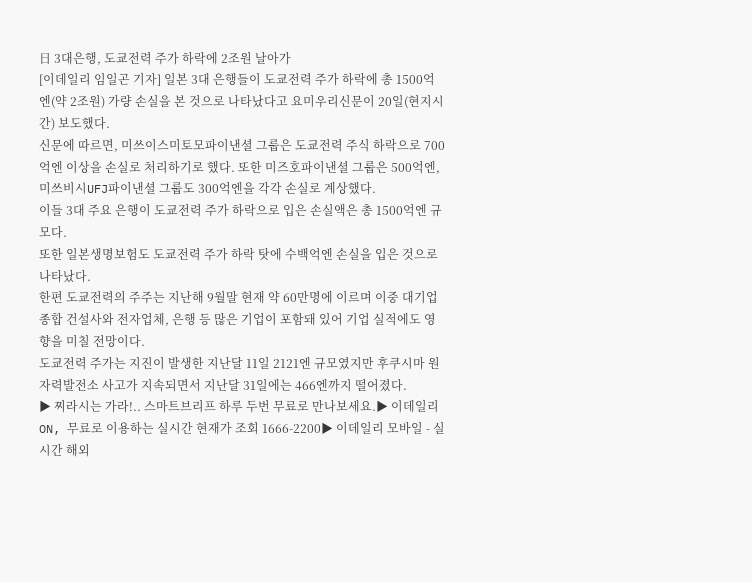日 3대은행, 도쿄전력 주가 하락에 2조원 날아가
[이데일리 임일곤 기자] 일본 3대 은행들이 도쿄전력 주가 하락에 총 1500억엔(약 2조원) 가량 손실을 본 것으로 나타났다고 요미우리신문이 20일(현지시간) 보도했다.
신문에 따르면, 미쓰이스미토모파이낸셜 그룹은 도쿄전력 주식 하락으로 700억엔 이상을 손실로 처리하기로 했다. 또한 미즈호파이낸셜 그룹은 500억엔, 미쓰비시UFJ파이낸셜 그룹도 300억엔을 각각 손실로 계상했다.
이들 3대 주요 은행이 도쿄전력 주가 하락으로 입은 손실액은 총 1500억엔 규모다.
또한 일본생명보험도 도쿄전력 주가 하락 탓에 수백억엔 손실을 입은 것으로 나타났다.
한편 도쿄전력의 주주는 지난해 9월말 현재 약 60만명에 이르며 이중 대기업 종합 건설사와 전자업체, 은행 등 많은 기업이 포함돼 있어 기업 실적에도 영향을 미칠 전망이다.
도쿄전력 주가는 지진이 발생한 지난달 11일 2121엔 규모였지만 후쿠시마 원자력발전소 사고가 지속되면서 지난달 31일에는 466엔까지 떨어졌다.
▶ 찌라시는 가라!.. 스마트브리프 하루 두번 무료로 만나보세요.▶ 이데일리ON, 무료로 이용하는 실시간 현재가 조회 1666-2200▶ 이데일리 모바일 - 실시간 해외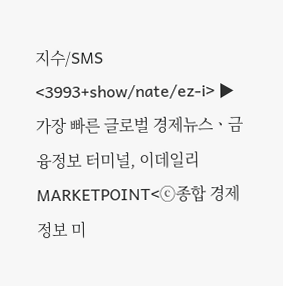지수/SMS <3993+show/nate/ez-i> ▶ 가장 빠른 글로벌 경제뉴스ㆍ금융정보 터미널, 이데일리 MARKETPOINT<ⓒ종합 경제정보 미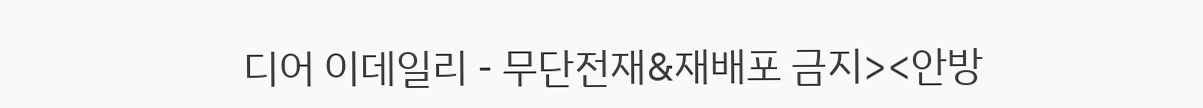디어 이데일리 - 무단전재&재배포 금지><안방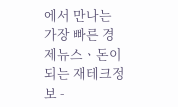에서 만나는 가장 빠른 경제뉴스ㆍ돈이 되는 재테크정보 -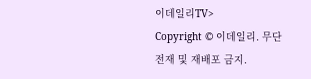이데일리TV>
Copyright © 이데일리. 무단전재 및 재배포 금지.